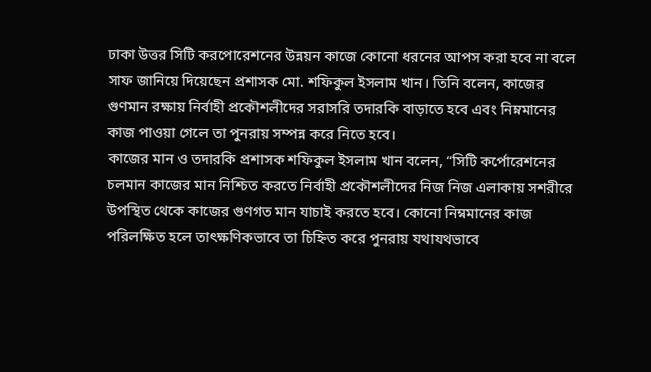ঢাকা উত্তর সিটি করপোরেশনের উন্নয়ন কাজে কোনো ধরনের আপস করা হবে না বলে সাফ জানিয়ে দিয়েছেন প্রশাসক মো. শফিকুল ইসলাম খান। তিনি বলেন, কাজের গুণমান রক্ষায় নির্বাহী প্রকৌশলীদের সরাসরি তদারকি বাড়াতে হবে এবং নিম্নমানের কাজ পাওয়া গেলে তা পুনরায় সম্পন্ন করে নিতে হবে।
কাজের মান ও তদারকি প্রশাসক শফিকুল ইসলাম খান বলেন, “সিটি কর্পোরেশনের চলমান কাজের মান নিশ্চিত করতে নির্বাহী প্রকৌশলীদের নিজ নিজ এলাকায় সশরীরে উপস্থিত থেকে কাজের গুণগত মান যাচাই করতে হবে। কোনো নিম্নমানের কাজ পরিলক্ষিত হলে তাৎক্ষণিকভাবে তা চিহ্নিত করে পুনরায় যথাযথভাবে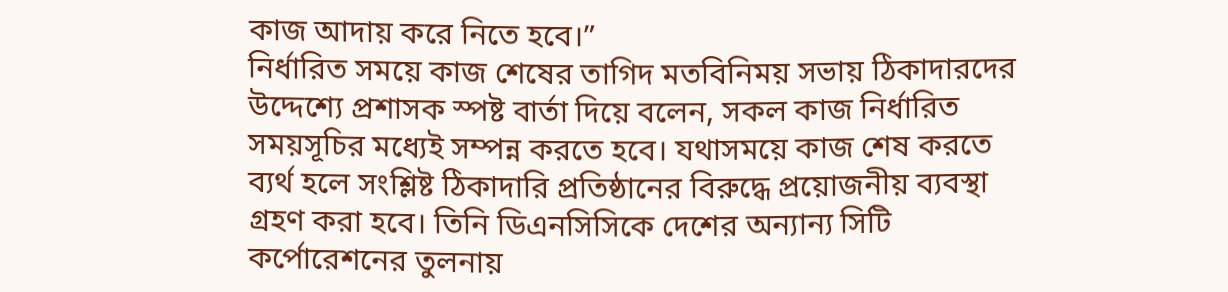কাজ আদায় করে নিতে হবে।”
নির্ধারিত সময়ে কাজ শেষের তাগিদ মতবিনিময় সভায় ঠিকাদারদের উদ্দেশ্যে প্রশাসক স্পষ্ট বার্তা দিয়ে বলেন, সকল কাজ নির্ধারিত সময়সূচির মধ্যেই সম্পন্ন করতে হবে। যথাসময়ে কাজ শেষ করতে ব্যর্থ হলে সংশ্লিষ্ট ঠিকাদারি প্রতিষ্ঠানের বিরুদ্ধে প্রয়োজনীয় ব্যবস্থা গ্রহণ করা হবে। তিনি ডিএনসিসিকে দেশের অন্যান্য সিটি কর্পোরেশনের তুলনায়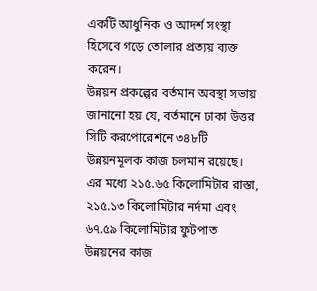একটি আধুনিক ও আদর্শ সংস্থা হিসেবে গড়ে তোলার প্রত্যয় ব্যক্ত করেন।
উন্নয়ন প্রকল্পের বর্তমান অবস্থা সভায় জানানো হয় যে, বর্তমানে ঢাকা উত্তর সিটি করপোরেশনে ৩৪৮টি উন্নয়নমূলক কাজ চলমান রয়েছে। এর মধ্যে ২১৫.৬৫ কিলোমিটার রাস্তা, ২১৫.১৩ কিলোমিটার নর্দমা এবং ৬৭.৫৯ কিলোমিটার ফুটপাত উন্নয়নের কাজ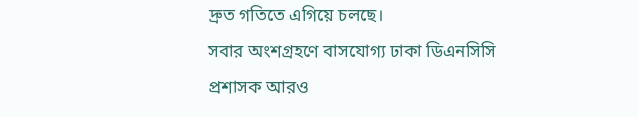দ্রুত গতিতে এগিয়ে চলছে।
সবার অংশগ্রহণে বাসযোগ্য ঢাকা ডিএনসিসি প্রশাসক আরও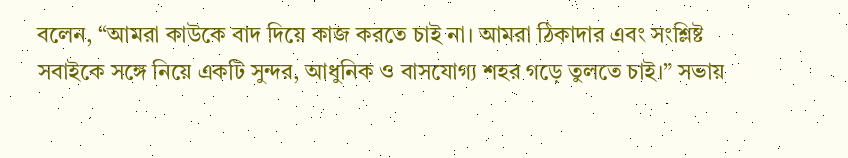বলেন, “আমরা কাউকে বাদ দিয়ে কাজ করতে চাই না। আমরা ঠিকাদার এবং সংশ্লিষ্ট সবাইকে সঙ্গে নিয়ে একটি সুন্দর, আধুনিক ও বাসযোগ্য শহর গড়ে তুলতে চাই।” সভায়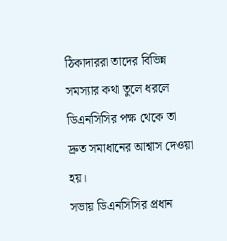ঠিকাদাররা তাদের বিভিন্ন সমস্যার কথা তুলে ধরলে ডিএনসিসির পক্ষ থেকে তা দ্রুত সমাধানের আশ্বাস দেওয়া হয়।
সভায় ডিএনসিসির প্রধান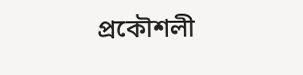প্রকৌশলী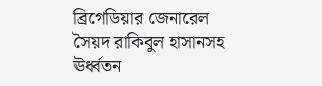ব্রিগেডিয়ার জেনারেল সৈয়দ রাকিবুল হাসানসহ ঊর্ধ্বতন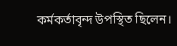কর্মকর্তাবৃন্দ উপস্থিত ছিলেন।